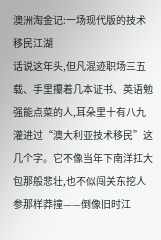澳洲淘金记:一场现代版的技术移民江湖
话说这年头,但凡混迹职场三五载、手里攥着几本证书、英语勉强能点菜的人,耳朵里十有八九灌进过“澳大利亚技术移民”这几个字。它不像当年下南洋扛大包那般悲壮,也不似闯关东挖人参那样莽撞——倒像旧时江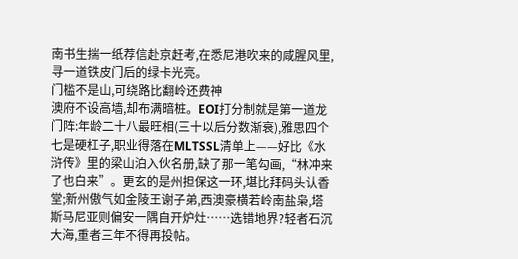南书生揣一纸荐信赴京赶考,在悉尼港吹来的咸腥风里,寻一道铁皮门后的绿卡光亮。
门槛不是山,可绕路比翻岭还费神
澳府不设高墙,却布满暗桩。EOI打分制就是第一道龙门阵:年龄二十八最旺相(三十以后分数渐衰),雅思四个七是硬杠子,职业得落在MLTSSL清单上——好比《水浒传》里的梁山泊入伙名册,缺了那一笔勾画,“林冲来了也白来”。更玄的是州担保这一环,堪比拜码头认香堂;新州傲气如金陵王谢子弟,西澳豪横若岭南盐枭,塔斯马尼亚则偏安一隅自开炉灶……选错地界?轻者石沉大海,重者三年不得再投帖。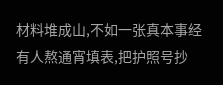材料堆成山,不如一张真本事经
有人熬通宵填表,把护照号抄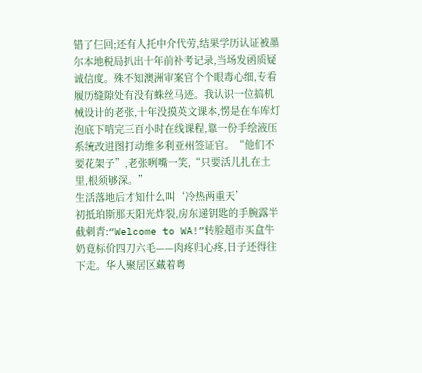错了仨回;还有人托中介代劳,结果学历认证被墨尔本地税局扒出十年前补考记录,当场发函质疑诚信度。殊不知澳洲审案官个个眼毒心细,专看履历缝隙处有没有蛛丝马迹。我认识一位搞机械设计的老张,十年没摸英文课本,愣是在车库灯泡底下啃完三百小时在线课程,靠一份手绘液压系统改进图打动维多利亚州签证官。“他们不要花架子”,老张咧嘴一笑,“只要活儿扎在土里,根须够深。”
生活落地后才知什么叫‘冷热两重天’
初抵珀斯那天阳光炸裂,房东递钥匙的手腕露半截刺青:“Welcome to WA!”转脸超市买盒牛奶竟标价四刀六毛——肉疼归心疼,日子还得往下走。华人聚居区藏着粤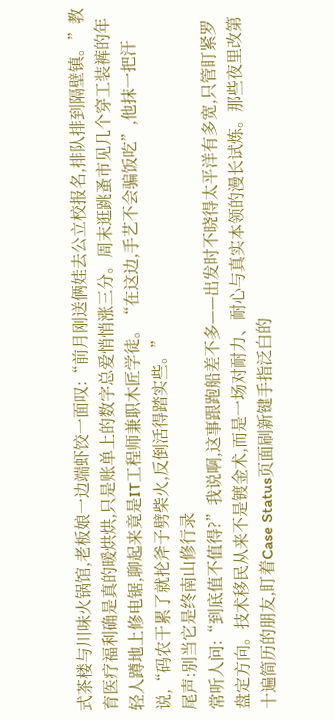式茶楼与川味火锅馆,老板娘一边端虾饺一面叹:“前月刚送俩娃去公立校报名,排队排到隔壁镇。”教育医疗福利确是真的暖烘烘,只是账单上的数字总爱悄悄涨三分。周末逛跳蚤市见几个穿工装裤的年轻人蹲地上修电锯,聊起来竟是IT工程师兼职木匠学徒。“在这边,手艺不会骗饭吃”,他抹一把汗说,“码农干累了就抡斧子劈柴火,反倒活得踏实些。”
尾声:别当它是终南山修行录
常听人问:“到底值不值得?”我说啊,这事跟跑船差不多——出发时不晓得太平洋有多宽,只管盯紧罗盘定方向。技术移民从来不是镀金术,而是一场对耐力、耐心与真实本领的漫长试炼。那些夜里改第十遍简历的朋友,盯着Case Status页面刷新键手指泛白的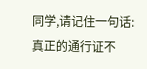同学,请记住一句话:
真正的通行证不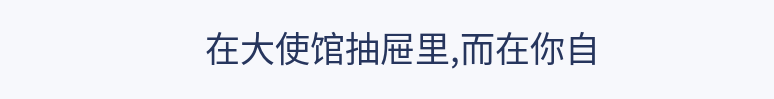在大使馆抽屉里,而在你自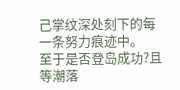己掌纹深处刻下的每一条努力痕迹中。
至于是否登岛成功?且等潮落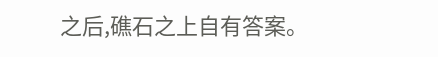之后,礁石之上自有答案。